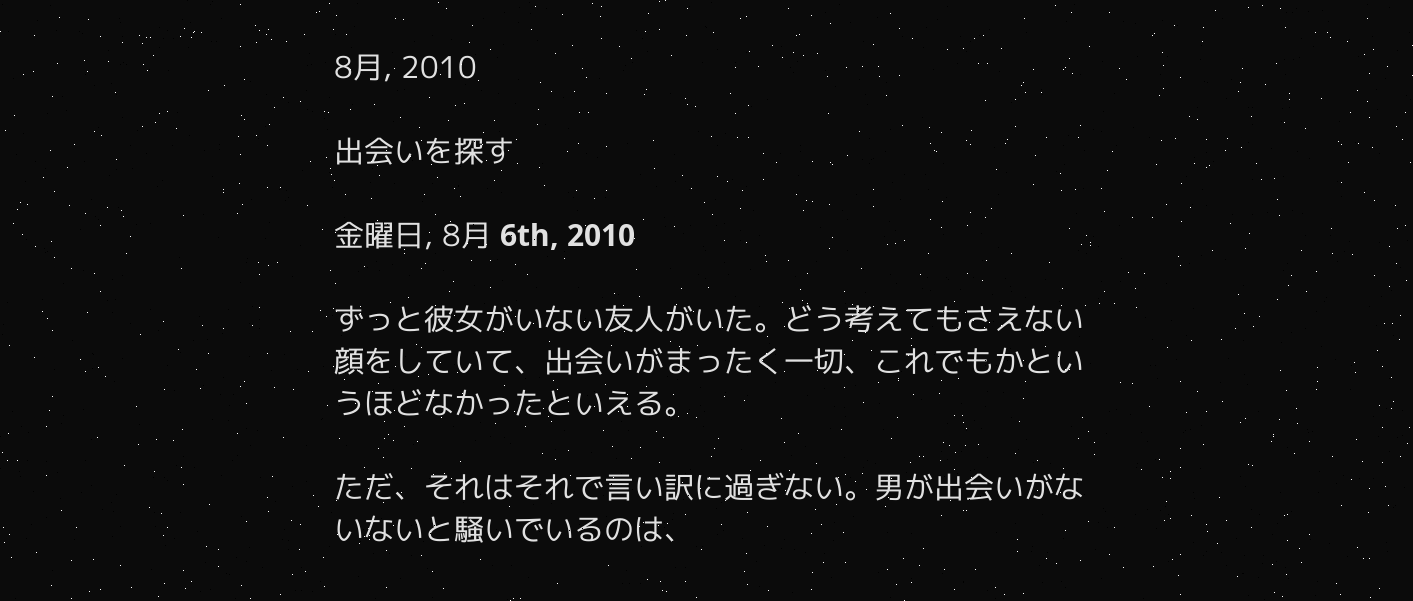8月, 2010

出会いを探す

金曜日, 8月 6th, 2010

ずっと彼女がいない友人がいた。どう考えてもさえない顔をしていて、出会いがまったく一切、これでもかというほどなかったといえる。

ただ、それはそれで言い訳に過ぎない。男が出会いがないないと騒いでいるのは、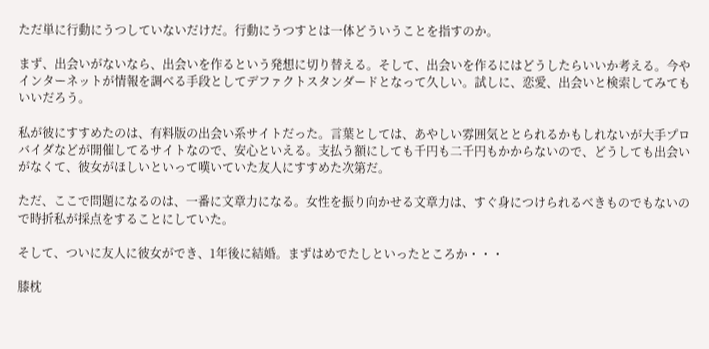ただ単に行動にうつしていないだけだ。行動にうつすとは一体どういうことを指すのか。

まず、出会いがないなら、出会いを作るという発想に切り替える。そして、出会いを作るにはどうしたらいいか考える。今やインターネットが情報を調べる手段としてデファクトスタンダードとなって久しい。試しに、恋愛、出会いと検索してみてもいいだろう。

私が彼にすすめたのは、有料版の出会い系サイトだった。言葉としては、あやしい雰囲気ととられるかもしれないが大手プロバイダなどが開催してるサイトなので、安心といえる。支払う額にしても千円も二千円もかからないので、どうしても出会いがなくて、彼女がほしいといって嘆いていた友人にすすめた次第だ。

ただ、ここで問題になるのは、一番に文章力になる。女性を振り向かせる文章力は、すぐ身につけられるべきものでもないので時折私が採点をすることにしていた。

そして、ついに友人に彼女ができ、1年後に結婚。まずはめでたしといったところか・・・

膝枕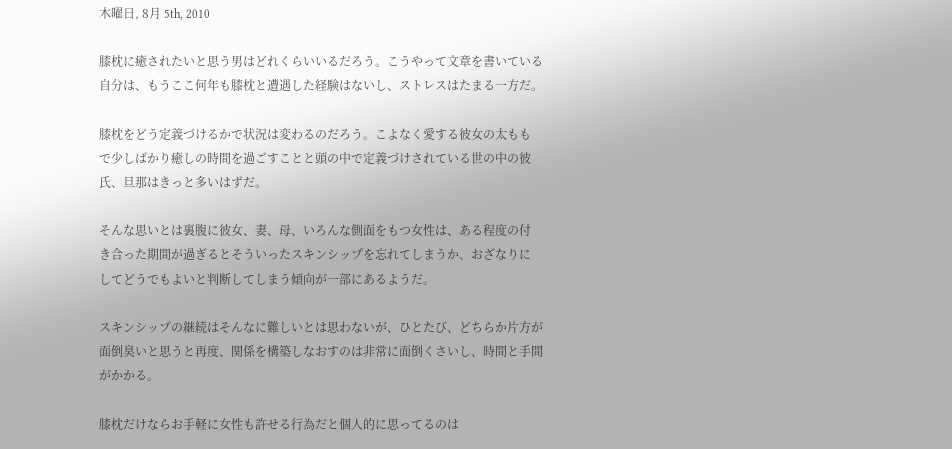木曜日, 8月 5th, 2010

膝枕に癒されたいと思う男はどれくらいいるだろう。こうやって文章を書いている
自分は、もうここ何年も膝枕と遭遇した経験はないし、ストレスはたまる一方だ。

膝枕をどう定義づけるかで状況は変わるのだろう。こよなく愛する彼女の太もも
で少しばかり癒しの時間を過ごすことと頭の中で定義づけされている世の中の彼
氏、旦那はきっと多いはずだ。

そんな思いとは裏腹に彼女、妻、母、いろんな側面をもつ女性は、ある程度の付
き合った期間が過ぎるとそういったスキンシップを忘れてしまうか、おざなりに
してどうでもよいと判断してしまう傾向が一部にあるようだ。

スキンシップの継続はそんなに難しいとは思わないが、ひとたび、どちらか片方が
面倒臭いと思うと再度、関係を構築しなおすのは非常に面倒くさいし、時間と手間
がかかる。

膝枕だけならお手軽に女性も許せる行為だと個人的に思ってるのは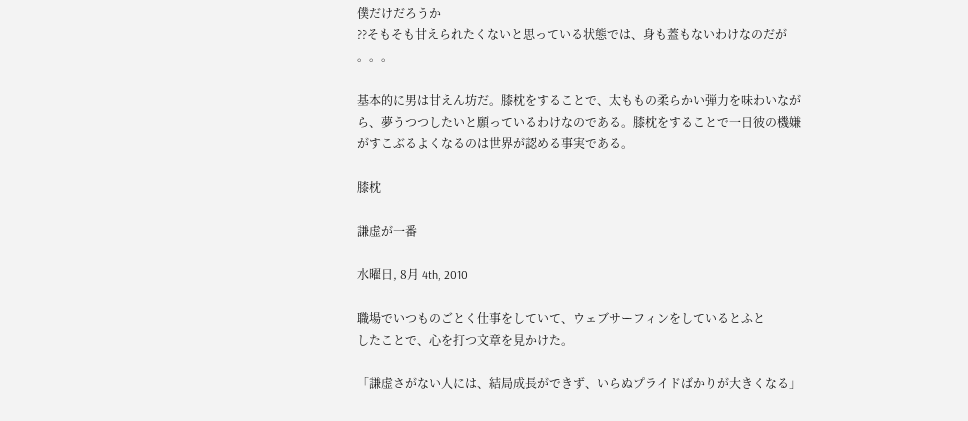僕だけだろうか
??そもそも甘えられたくないと思っている状態では、身も蓋もないわけなのだが
。。。

基本的に男は甘えん坊だ。膝枕をすることで、太ももの柔らかい弾力を味わいなが
ら、夢うつつしたいと願っているわけなのである。膝枕をすることで一日彼の機嫌
がすこぶるよくなるのは世界が認める事実である。

膝枕

謙虚が一番

水曜日, 8月 4th, 2010

職場でいつものごとく仕事をしていて、ウェブサーフィンをしているとふと
したことで、心を打つ文章を見かけた。

「謙虚さがない人には、結局成長ができず、いらぬプライドばかりが大きくなる」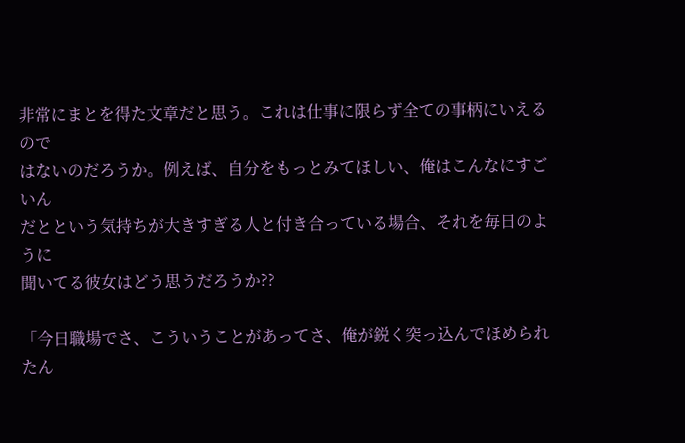非常にまとを得た文章だと思う。これは仕事に限らず全ての事柄にいえるので
はないのだろうか。例えば、自分をもっとみてほしい、俺はこんなにすごいん
だとという気持ちが大きすぎる人と付き合っている場合、それを毎日のように
聞いてる彼女はどう思うだろうか??

「今日職場でさ、こういうことがあってさ、俺が鋭く突っ込んでほめられたん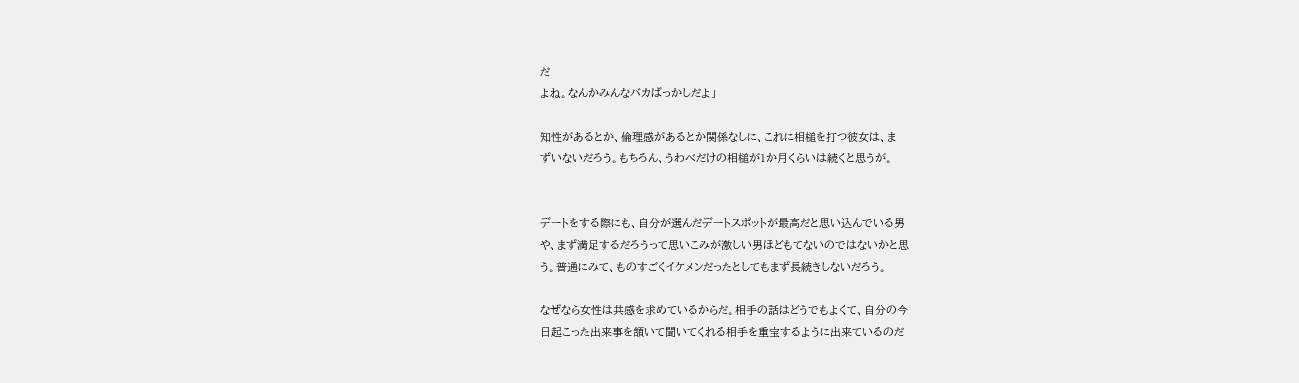だ
よね。なんかみんなバカばっかしだよ」

知性があるとか、倫理感があるとか関係なしに、これに相槌を打つ彼女は、ま
ずいないだろう。もちろん、うわべだけの相槌が1か月くらいは続くと思うが。


デートをする際にも、自分が選んだデートスポットが最高だと思い込んでいる男
や、まず満足するだろうって思いこみが激しい男ほどもてないのではないかと思
う。普通にみて、ものすごくイケメンだったとしてもまず長続きしないだろう。

なぜなら女性は共感を求めているからだ。相手の話はどうでもよくて、自分の今
日起こった出来事を頷いて聞いてくれる相手を重宝するように出来ているのだ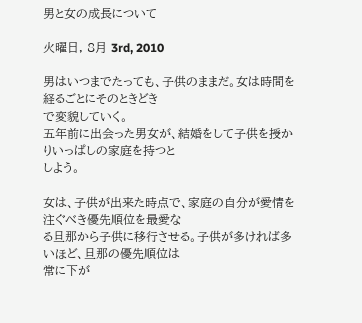男と女の成長について

火曜日, 8月 3rd, 2010

男はいつまでたっても、子供のままだ。女は時間を経るごとにそのときどき
で変貌していく。
五年前に出会った男女が、結婚をして子供を授かりいっぱしの家庭を持つと
しよう。

女は、子供が出来た時点で、家庭の自分が愛情を注ぐべき優先順位を最愛な
る旦那から子供に移行させる。子供が多ければ多いほど、旦那の優先順位は
常に下が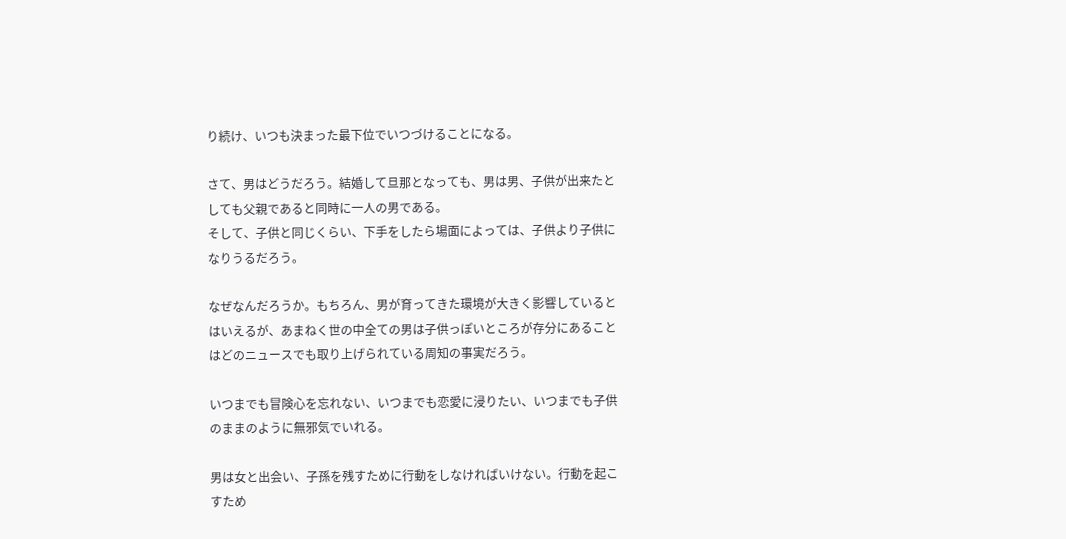り続け、いつも決まった最下位でいつづけることになる。

さて、男はどうだろう。結婚して旦那となっても、男は男、子供が出来たと
しても父親であると同時に一人の男である。
そして、子供と同じくらい、下手をしたら場面によっては、子供より子供に
なりうるだろう。

なぜなんだろうか。もちろん、男が育ってきた環境が大きく影響していると
はいえるが、あまねく世の中全ての男は子供っぽいところが存分にあること
はどのニュースでも取り上げられている周知の事実だろう。

いつまでも冒険心を忘れない、いつまでも恋愛に浸りたい、いつまでも子供
のままのように無邪気でいれる。

男は女と出会い、子孫を残すために行動をしなければいけない。行動を起こ
すため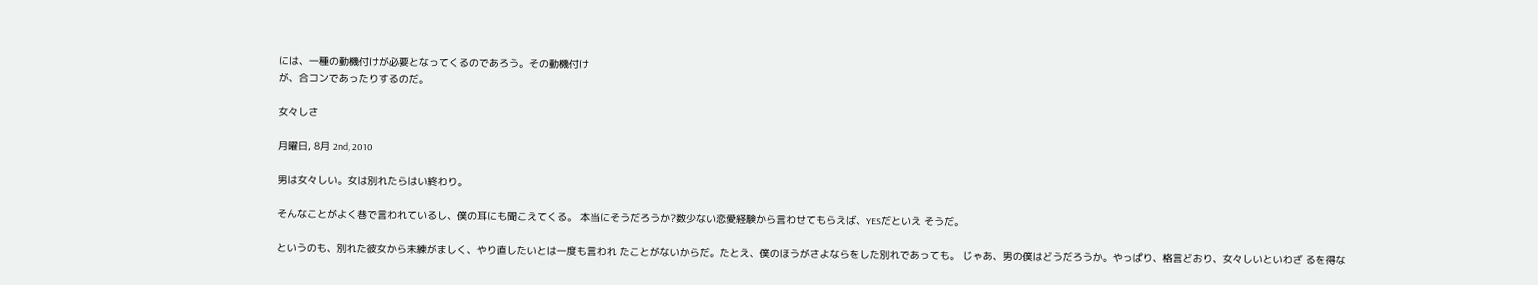には、一種の動機付けが必要となってくるのであろう。その動機付け
が、合コンであったりするのだ。

女々しさ

月曜日, 8月 2nd, 2010

男は女々しい。女は別れたらはい終わり。

そんなことがよく巷で言われているし、僕の耳にも聞こえてくる。 本当にそうだろうか?数少ない恋愛経験から言わせてもらえば、YESだといえ そうだ。

というのも、別れた彼女から未練がましく、やり直したいとは一度も言われ たことがないからだ。たとえ、僕のほうがさよならをした別れであっても。 じゃあ、男の僕はどうだろうか。やっぱり、格言どおり、女々しいといわざ るを得な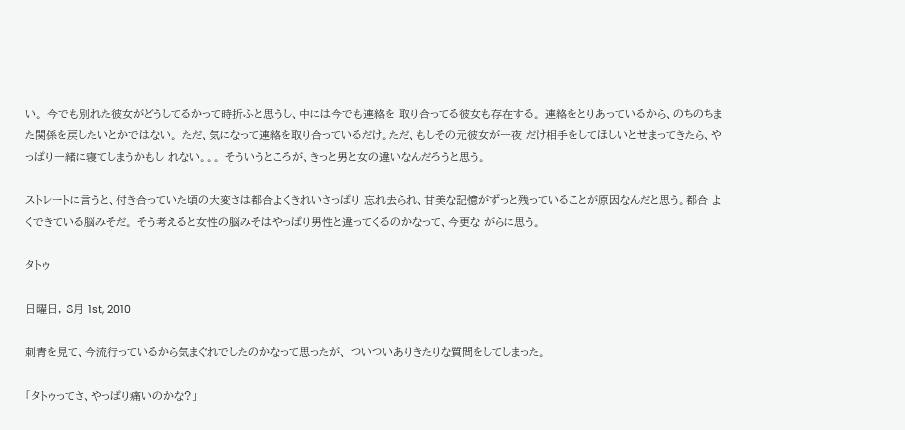い。 今でも別れた彼女がどうしてるかって時折ふと思うし、中には今でも連絡を 取り合ってる彼女も存在する。 連絡をとりあっているから、のちのちまた関係を戻したいとかではない。 ただ、気になって連絡を取り合っているだけ。ただ、もしその元彼女が一夜 だけ相手をしてほしいとせまってきたら、やっぱり一緒に寝てしまうかもし れない。。。 そういうところが、きっと男と女の違いなんだろうと思う。

ストレートに言うと、付き合っていた頃の大変さは都合よくきれいさっぱり 忘れ去られ、甘美な記憶がずっと残っていることが原因なんだと思う。都合 よくできている脳みそだ。 そう考えると女性の脳みそはやっぱり男性と違ってくるのかなって、今更な がらに思う。

タトゥ

日曜日, 8月 1st, 2010

刺青を見て、今流行っているから気まぐれでしたのかなって思ったが、 ついついありきたりな質問をしてしまった。

「タトゥってさ、やっぱり痛いのかな?」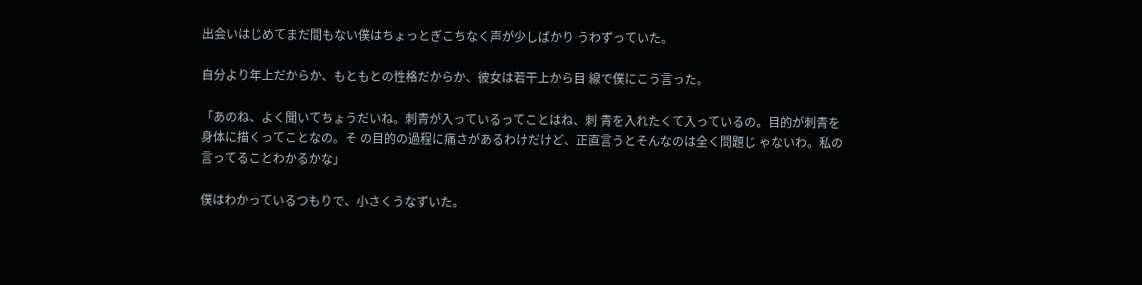出会いはじめてまだ間もない僕はちょっとぎこちなく声が少しばかり うわずっていた。

自分より年上だからか、もともとの性格だからか、彼女は若干上から目 線で僕にこう言った。

「あのね、よく聞いてちょうだいね。刺青が入っているってことはね、刺 青を入れたくて入っているの。目的が刺青を身体に描くってことなの。そ の目的の過程に痛さがあるわけだけど、正直言うとそんなのは全く問題じ ゃないわ。私の言ってることわかるかな」

僕はわかっているつもりで、小さくうなずいた。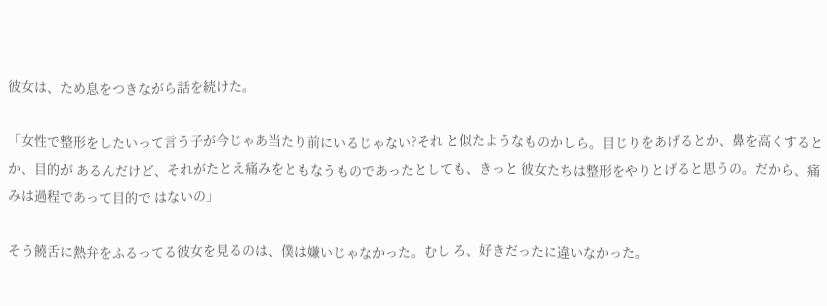彼女は、ため息をつきながら話を続けた。

「女性で整形をしたいって言う子が今じゃあ当たり前にいるじゃない?それ と似たようなものかしら。目じりをあげるとか、鼻を高くするとか、目的が あるんだけど、それがたとえ痛みをともなうものであったとしても、きっと 彼女たちは整形をやりとげると思うの。だから、痛みは過程であって目的で はないの」

そう饒舌に熱弁をふるってる彼女を見るのは、僕は嫌いじゃなかった。むし ろ、好きだったに違いなかった。